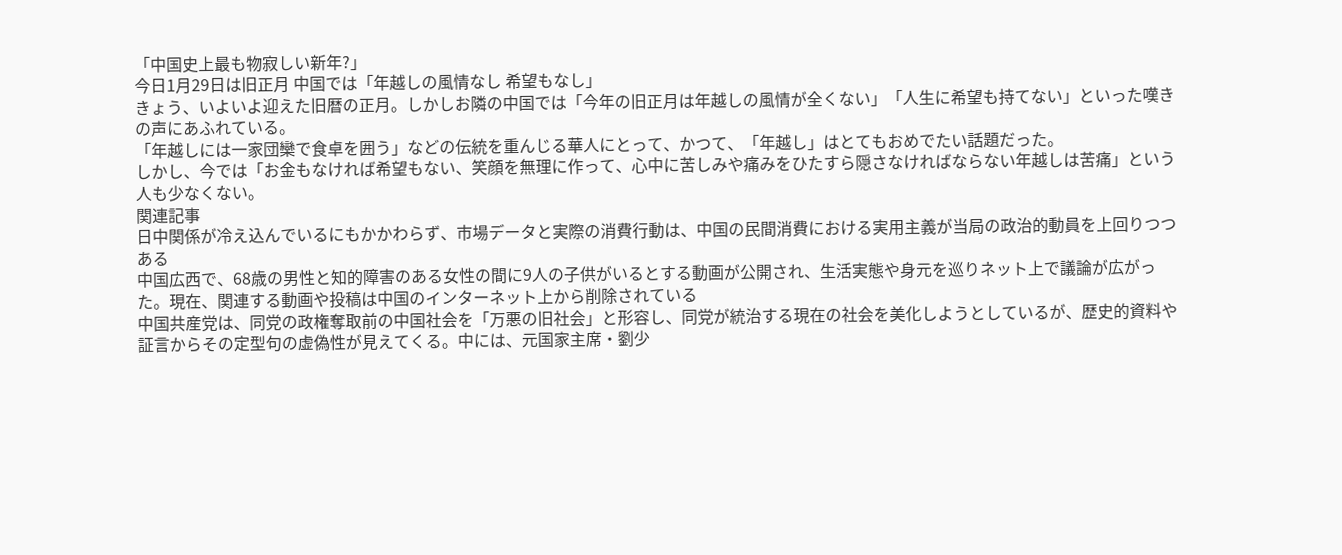「中国史上最も物寂しい新年?」
今日1月29日は旧正月 中国では「年越しの風情なし 希望もなし」
きょう、いよいよ迎えた旧暦の正月。しかしお隣の中国では「今年の旧正月は年越しの風情が全くない」「人生に希望も持てない」といった嘆きの声にあふれている。
「年越しには一家団欒で食卓を囲う」などの伝統を重んじる華人にとって、かつて、「年越し」はとてもおめでたい話題だった。
しかし、今では「お金もなければ希望もない、笑顔を無理に作って、心中に苦しみや痛みをひたすら隠さなければならない年越しは苦痛」という人も少なくない。
関連記事
日中関係が冷え込んでいるにもかかわらず、市場データと実際の消費行動は、中国の民間消費における実用主義が当局の政治的動員を上回りつつある
中国広西で、68歳の男性と知的障害のある女性の間に9人の子供がいるとする動画が公開され、生活実態や身元を巡りネット上で議論が広がった。現在、関連する動画や投稿は中国のインターネット上から削除されている
中国共産党は、同党の政権奪取前の中国社会を「万悪の旧社会」と形容し、同党が統治する現在の社会を美化しようとしているが、歴史的資料や証言からその定型句の虚偽性が見えてくる。中には、元国家主席・劉少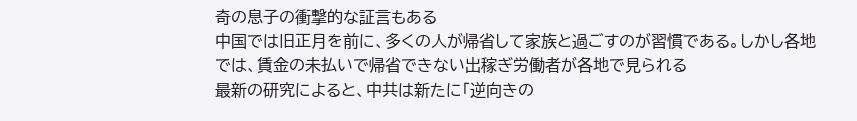奇の息子の衝撃的な証言もある
中国では旧正月を前に、多くの人が帰省して家族と過ごすのが習慣である。しかし各地では、賃金の未払いで帰省できない出稼ぎ労働者が各地で見られる
最新の研究によると、中共は新たに「逆向きの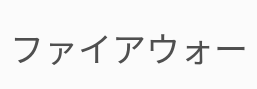ファイアウォー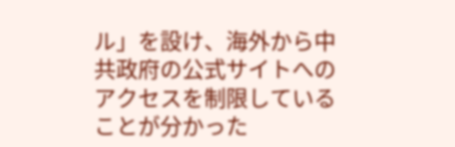ル」を設け、海外から中共政府の公式サイトへのアクセスを制限していることが分かった